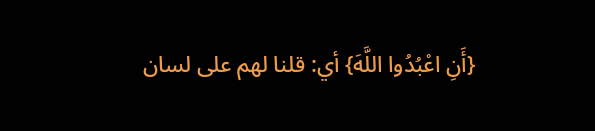{أَنِ اعْبُدُوا اللَّهَ} أي: قلنا لهم على لسان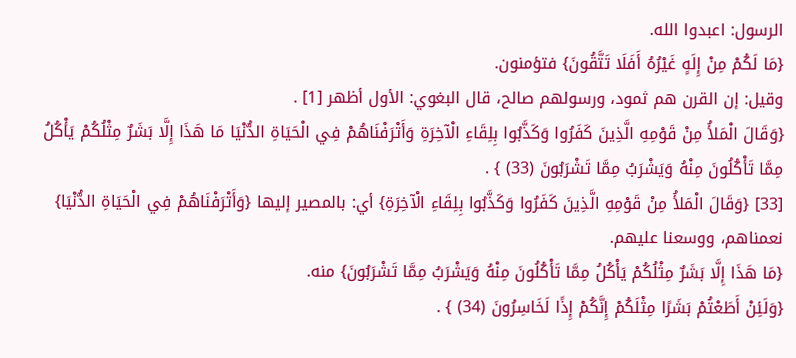الرسول: اعبدوا الله.
{مَا لَكُمْ مِنْ إِلَهٍ غَيْرُهُ أَفَلَا تَتَّقُونَ} فتؤمنون.
وقيل: إن القرن هم ثمود، ورسولهم صالح، قال البغوي: الأول أظهر [1] .
{وَقَالَ الْمَلأُ مِنْ قَوْمِهِ الَّذِينَ كَفَرُوا وَكَذَّبُوا بِلِقَاءِ الْآخِرَةِ وَأَتْرَفْنَاهُمْ فِي الْحَيَاةِ الدُّنْيَا مَا هَذَا إِلَّا بَشَرٌ مِثْلُكُمْ يَأْكُلُ مِمَّا تَأْكُلُونَ مِنْهُ وَيَشْرَبُ مِمَّا تَشْرَبُونَ (33) } .
[33] {وَقَالَ الْمَلأُ مِنْ قَوْمِهِ الَّذِينَ كَفَرُوا وَكَذَّبُوا بِلِقَاءِ الْآخِرَةِ} أي: بالمصير إليها {وَأَتْرَفْنَاهُمْ فِي الْحَيَاةِ الدُّنْيَا} نعمناهم، ووسعنا عليهم.
{مَا هَذَا إِلَّا بَشَرٌ مِثْلُكُمْ يَأْكُلُ مِمَّا تَأْكُلُونَ مِنْهُ وَيَشْرَبُ مِمَّا تَشْرَبُونَ} منه.
{وَلَئِنْ أَطَعْتُمْ بَشَرًا مِثْلَكُمْ إِنَّكُمْ إِذًا لَخَاسِرُونَ (34) } .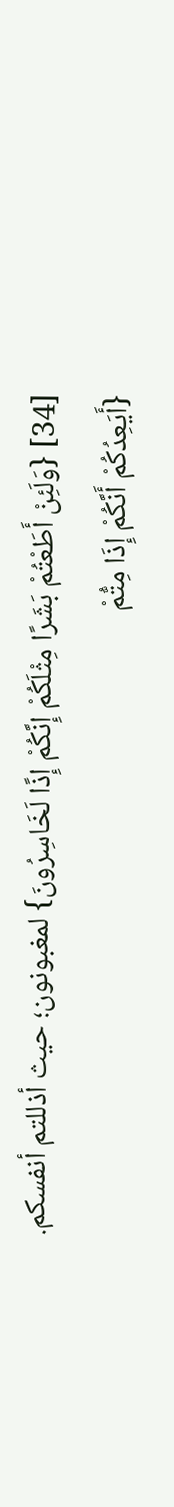[34] {وَلَئِنْ أَطَعْتُمْ بَشَرًا مِثْلَكُمْ إِنَّكُمْ إِذًا لَخَاسِرُونَ} لمغبونون؛ حيث أذللتم أنفسكم.
{أَيَعِدُكُمْ أَنَّكُمْ إِذَا مِتُّمْ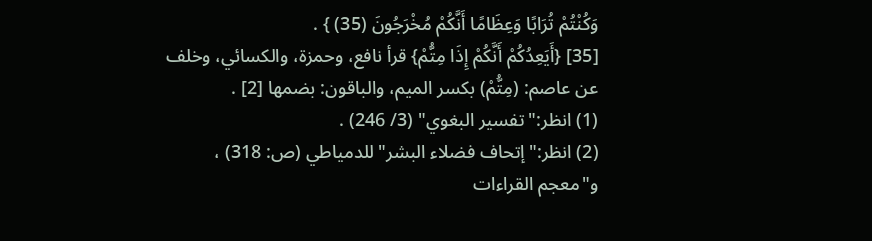وَكُنْتُمْ تُرَابًا وَعِظَامًا أَنَّكُمْ مُخْرَجُونَ (35) } .
[35] {أَيَعِدُكُمْ أَنَّكُمْ إِذَا مِتُّمْ} قرأ نافع، وحمزة، والكسائي، وخلف عن عاصم: (مِتُّمْ) بكسر الميم، والباقون: بضمها [2] .
(1) انظر:"تفسير البغوي" (3/ 246) .
(2) انظر:"إتحاف فضلاء البشر"للدمياطي (ص: 318) ، و"معجم القراءات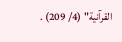القرآنية" (4/ 209) .